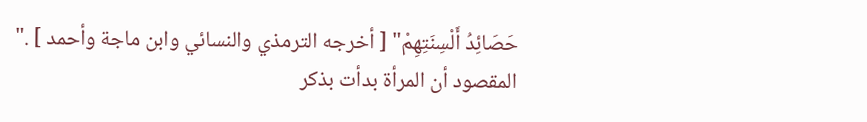حَصَائِدُ أَلْسِنَتِهِمْ" [ أخرجه الترمذي والنسائي وابن ماجة وأحمد ] ."
المقصود أن المرأة بدأت بذكر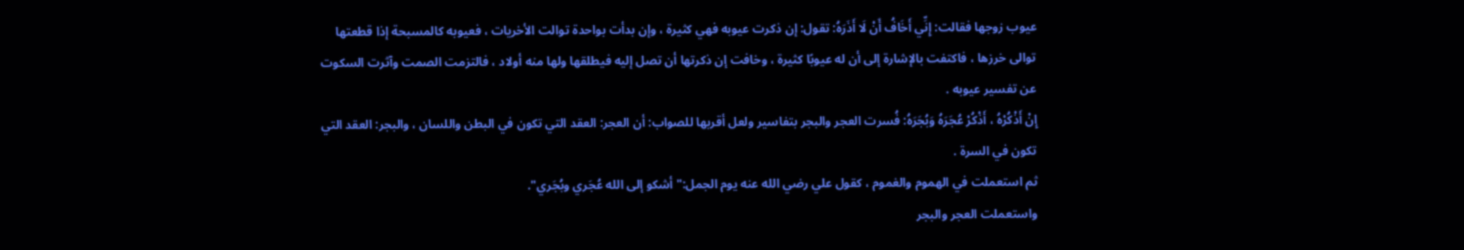عيوب زوجها فقالت: إِنِّي أَخَافُ أَنْ لَا أَذَرَهُ: تقول: إن ذكرت عيوبه فهي كثيرة ، وإن بدأت بواحدة توالت الأخريات ، فعيوبه كالمسبحة إذا قطعتها توالى خرزها ، فاكتفت بالإشارة إلى أن له عيوبًا كثيرة ، وخافت إن ذكرتها أن تصل إليه فيطلقها ولها منه أولاد ، فالتزمت الصمت وآثرت السكوت عن تفسير عيوبه .
إِنْ أَذْكُرْهُ ، أَذْكُرْ عُجَرَهُ وَبُجَرَهُ: فُسرت العجر والبجر بتفاسير ولعل أقربها للصواب: أن العجر: العقد التي تكون في البطن واللسان ، والبجر: العقد التي تكون في السرة .
ثم استعملت في الهموم والغموم ، كقول علي رضي الله عنه يوم الجمل:"أشكو إلى الله عُجَري وبُجَري".
واستعملت العجر والبجر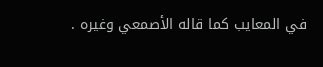في المعايب كما قاله الأصمعي وغيره .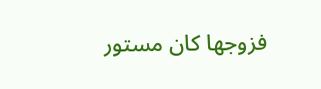فزوجها كان مستور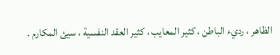الظاهر ، رديء الباطن ، كثير المعايب ، كثير العقد النفسية ، سيئ المكارم .